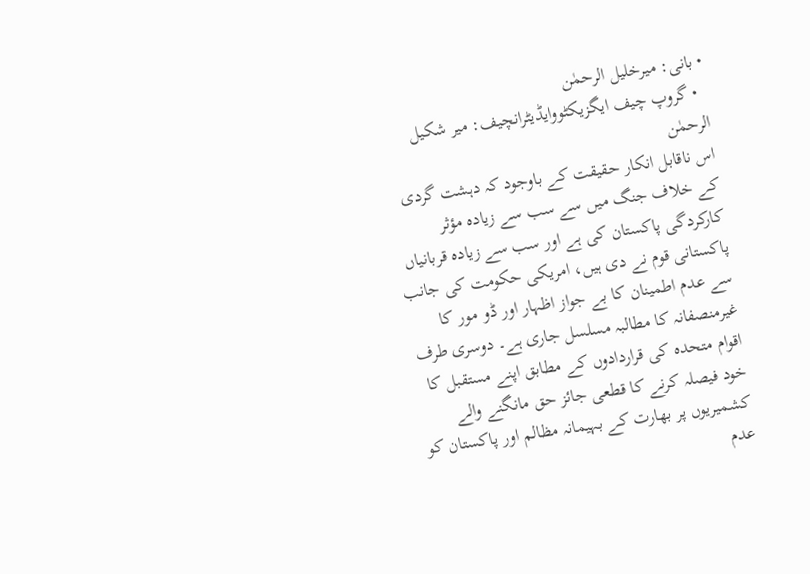• بانی: میرخلیل الرحمٰن
  • گروپ چیف ایگزیکٹووایڈیٹرانچیف: میر شکیل الرحمٰن
اس ناقابل انکار حقیقت کے باوجود کہ دہشت گردی کے خلاف جنگ میں سے سب سے زیادہ مؤثر کارکردگی پاکستان کی ہے اور سب سے زیادہ قربانیاں پاکستانی قوم نے دی ہیں، امریکی حکومت کی جانب سے عدم اطمینان کا بے جواز اظہار اور ڈو مور کا غیرمنصفانہ کا مطالبہ مسلسل جاری ہے۔ دوسری طرف اقوام متحدہ کی قراردادوں کے مطابق اپنے مستقبل کا خود فیصلہ کرنے کا قطعی جائز حق مانگنے والے کشمیریوں پر بھارت کے بہیمانہ مظالم اور پاکستان کو عدم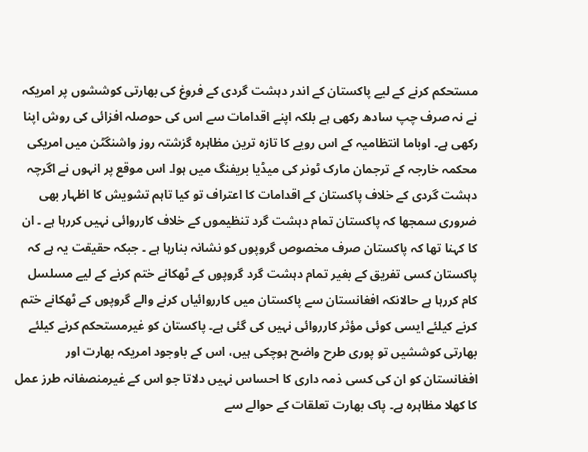مستحکم کرنے کے لیے پاکستان کے اندر دہشت گردی کے فروغ کی بھارتی کوششوں پر امریکہ نے نہ صرف چپ سادھ رکھی ہے بلکہ اپنے اقدامات سے اس کی حوصلہ افزائی کی روش اپنا رکھی ہے۔ اوباما انتظامیہ کے اس رویے کا تازہ ترین مظاہرہ گزشتہ روز واشنگٹن میں امریکی محکمہ خارجہ کے ترجمان مارک ٹونر کی میڈیا بریفنگ میں ہوا۔ اس موقع پر انہوں نے اگرچہ دہشت گردی کے خلاف پاکستان کے اقدامات کا اعتراف تو کیا تاہم تشویش کا اظہار بھی ضروری سمجھا کہ پاکستان تمام دہشت گرد تنظیموں کے خلاف کارروائی نہیں کررہا ہے ۔ ان کا کہنا تھا کہ پاکستان صرف مخصوص گروپوں کو نشانہ بنارہا ہے ۔ جبکہ حقیقت یہ ہے کہ پاکستان کسی تفریق کے بغیر تمام دہشت گرد گروپوں کے ٹھکانے ختم کرنے کے لیے مسلسل کام کررہا ہے حالانکہ افغانستان سے پاکستان میں کارروائیاں کرنے والے گروپوں کے ٹھکانے ختم کرنے کیلئے ایسی کوئی مؤثر کارروائی نہیں کی گئی ہے۔ پاکستان کو غیرمستحکم کرنے کیلئے بھارتی کوششیں تو پوری طرح واضح ہوچکی ہیں، اس کے باوجود امریکہ بھارت اور افغانستان کو ان کی کسی ذمہ داری کا احساس نہیں دلاتا جو اس کے غیرمنصفانہ طرز عمل کا کھلا مظاہرہ ہے۔ پاک بھارت تعلقات کے حوالے سے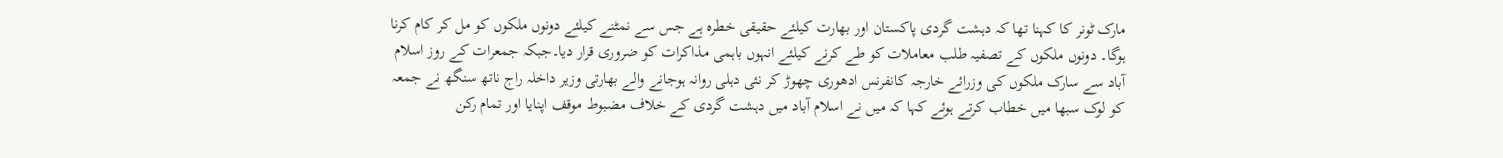مارک ٹونر کا کہنا تھا کہ دہشت گردی پاکستان اور بھارت کیلئے حقیقی خطرہ ہے جس سے نمٹنے کیلئے دونوں ملکوں کو مل کر کام کرنا ہوگا۔ دونوں ملکوں کے تصفیہ طلب معاملات کو طے کرنے کیلئے انہوں باہمی مذاکرات کو ضروری قرار دیا۔جبکہ جمعرات کے روز اسلام آباد سے سارک ملکوں کی وزرائے خارجہ کانفرنس ادھوری چھوڑ کر نئی دہلی روانہ ہوجانے والے بھارتی وزیر داخلہ راج ناتھ سنگھ نے جمعہ کو لوک سبھا میں خطاب کرتے ہوئے کہا کہ میں نے اسلام آباد میں دہشت گردی کے خلاف مضبوط موقف اپنایا اور تمام رکن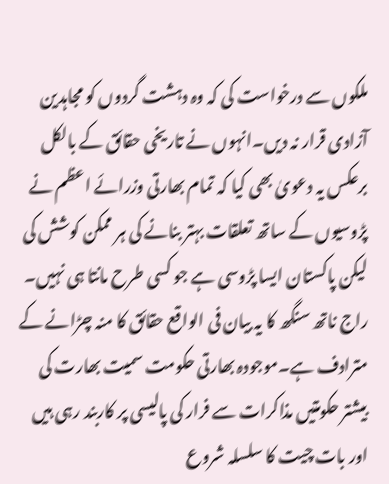ملکوں سے درخواست کی کہ وہ دہشت گردوں کو مجاہدین آزادی قرار نہ دیں۔انہوں نے تاریخی حقائق کے بالکل برعکس یہ دعویٰ بھی کیا کہ تمام بھارتی وزرائے اعظم نے پڑوسیوں کے ساتھ تعلقات بہتر بنانے کی ہر ممکن کوشش کی لیکن پاکستان ایسا پڑوسی ہے جو کسی طرح مانتا ہی نہیں۔ راج ناتھ سنگھ کا یہ بیان فی الواقع حقائق کا منہ چڑانے کے مترادف ہے۔موجودہ بھارتی حکومت سمیت بھارت کی بیشتر حکومتیں مذاکرات سے فرار کی پالیسی پر کاربند رہی ہیں اور بات چیت کا سلسلہ شروع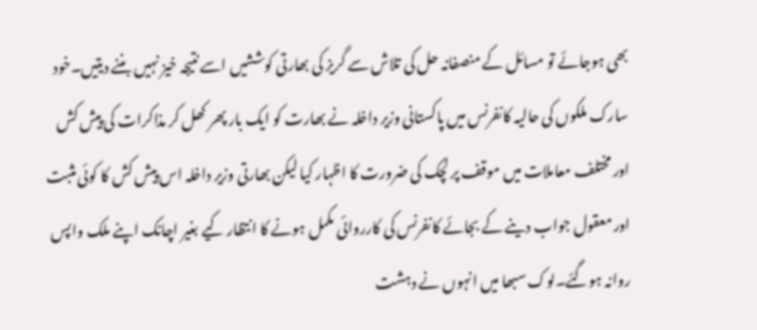بھی ہوجائے تو مسائل کے منصفانہ حل کی تلاش سے گریز کی بھارتی کوششیں اسے نتیجہ خیز نہیں بننے دیتیں۔خود سارک ملکوں کی حالیہ کانفرنس میں پاکستانی وزیر داخلہ نے بھارت کو ایک بار پھر کھل کر مذاکرات کی پیش کش اور مختلف معاملات میں موقف پر لچک کی ضرورت کا اظہار کیا لیکن بھارتی وزیر داخلہ اس پیش کش کا کوئی مثبت اور معقول جواب دینے کے بجائے کانفرنس کی کارروائی مکمل ہونے کا انتظار کیے بغیر اچانک اپنے ملک واپس روانہ ہوگئے۔لوک سبھا میں انہوں نے دہشت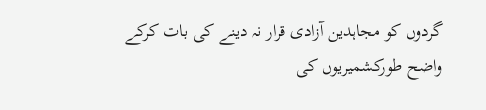گردوں کو مجاہدین آزادی قرار نہ دینے کی بات کرکے واضح طورکشمیریوں کی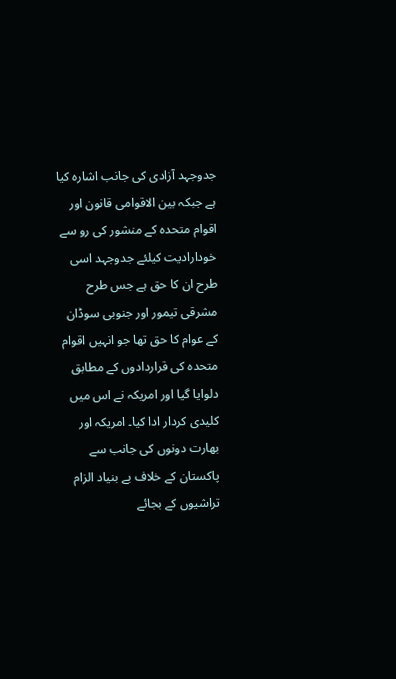جدوجہد آزادی کی جانب اشارہ کیا ہے جبکہ بین الاقوامی قانون اور اقوام متحدہ کے منشور کی رو سے خودارادیت کیلئے جدوجہد اسی طرح ان کا حق ہے جس طرح مشرقی تیمور اور جنوبی سوڈان کے عوام کا حق تھا جو انہیں اقوام متحدہ کی قراردادوں کے مطابق دلوایا گیا اور امریکہ نے اس میں کلیدی کردار ادا کیا۔ امریکہ اور بھارت دونوں کی جانب سے پاکستان کے خلاف بے بنیاد الزام تراشیوں کے بجائے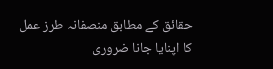حقائق کے مطابق منصفانہ طرز عمل کا اپنایا جانا ضروری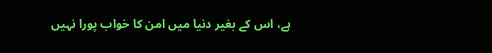ہے، اس کے بغیر دنیا میں امن کا خواب پورا نہیں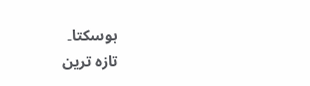ہوسکتا۔
تازہ ترین